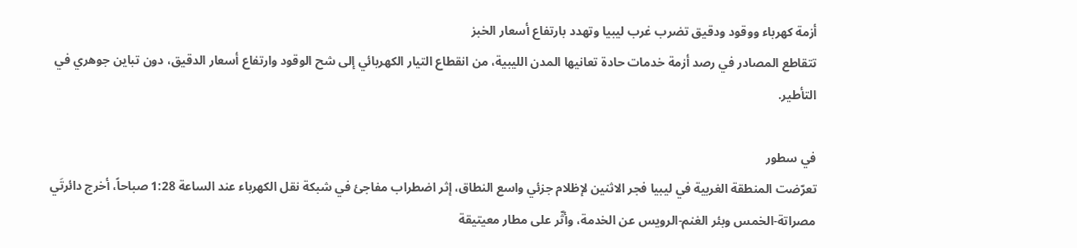أزمة كهرباء ووقود ودقيق تضرب غرب ليبيا وتهدد بارتفاع أسعار الخبز
تتقاطع المصادر في رصد أزمة خدمات حادة تعانيها المدن الليبية، من انقطاع التيار الكهربائي إلى شح الوقود وارتفاع أسعار الدقيق، دون تباين جوهري في التأطير.

في سطور
تعرّضت المنطقة الغربية في ليبيا فجر الاثنين لإظلام جزئي واسع النطاق، إثر اضطراب مفاجئ في شبكة نقل الكهرباء عند الساعة 1:28 صباحاً، أخرج دائرتَي مصراتة-الخمس وبئر الغنم-الرويس عن الخدمة، وأثّر على مطار معيتيقة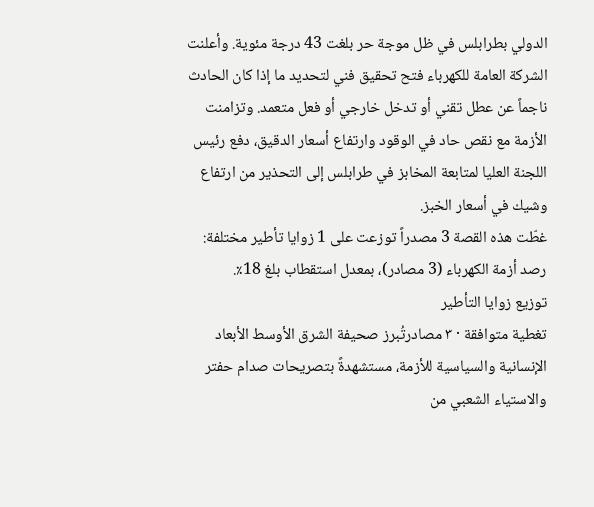الدولي بطرابلس في ظل موجة حر بلغت 43 درجة مئوية. وأعلنت الشركة العامة للكهرباء فتح تحقيق فني لتحديد ما إذا كان الحادث ناجماً عن عطل تقني أو تدخل خارجي أو فعل متعمد. وتزامنت الأزمة مع نقص حاد في الوقود وارتفاع أسعار الدقيق، دفع رئيس اللجنة العليا لمتابعة المخابز في طرابلس إلى التحذير من ارتفاع وشيك في أسعار الخبز.
غطّت هذه القصة 3 مصدراً توزعت على 1 زوايا تأطير مختلفة: رصد أزمة الكهرباء (3 مصادر)، بمعدل استقطاب بلغ 18٪.
توزيع زوايا التأطير
تغطية متوافقة · ٣ مصادرتُبرز صحيفة الشرق الأوسط الأبعاد الإنسانية والسياسية للأزمة، مستشهدةً بتصريحات صدام حفتر والاستياء الشعبي من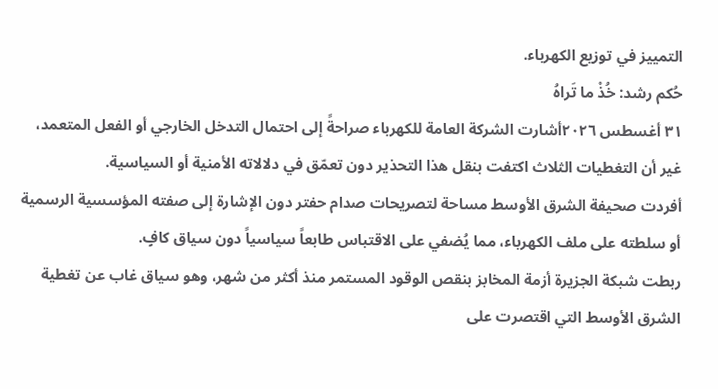التمييز في توزيع الكهرباء.
حُكم رشد: خُذْ ما تَراهُ
٣١ أغسطس ٢٠٢٦أشارت الشركة العامة للكهرباء صراحةً إلى احتمال التدخل الخارجي أو الفعل المتعمد، غير أن التغطيات الثلاث اكتفت بنقل هذا التحذير دون تعمّق في دلالاته الأمنية أو السياسية.
أفردت صحيفة الشرق الأوسط مساحة لتصريحات صدام حفتر دون الإشارة إلى صفته المؤسسية الرسمية أو سلطته على ملف الكهرباء، مما يُضفي على الاقتباس طابعاً سياسياً دون سياق كافٍ.
ربطت شبكة الجزيرة أزمة المخابز بنقص الوقود المستمر منذ أكثر من شهر، وهو سياق غاب عن تغطية الشرق الأوسط التي اقتصرت على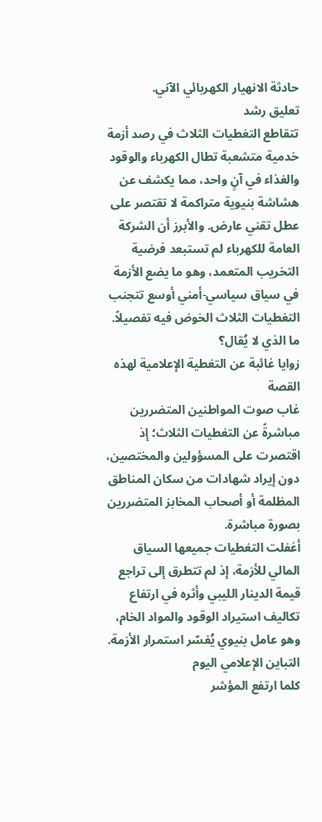حادثة الانهيار الكهربائي الآني.
تعليق رشد
تتقاطع التغطيات الثلاث في رصد أزمة خدمية متشعبة تطال الكهرباء والوقود والغذاء في آنٍ واحد، مما يكشف عن هشاشة بنيوية متراكمة لا تقتصر على عطل تقني عارض. والأبرز أن الشركة العامة للكهرباء لم تستبعد فرضية التخريب المتعمد، وهو ما يضع الأزمة في سياق سياسي-أمني أوسع تتجنب التغطيات الثلاث الخوض فيه تفصيلاً.
ما الذي لا يُقال؟
زوايا غائبة عن التغطية الإعلامية لهذه القصة
غاب صوت المواطنين المتضررين مباشرةً عن التغطيات الثلاث؛ إذ اقتصرت على المسؤولين والمختصين، دون إيراد شهادات من سكان المناطق المظلمة أو أصحاب المخابز المتضررين بصورة مباشرة.
أغفلت التغطيات جميعها السياق المالي للأزمة، إذ لم تتطرق إلى تراجع قيمة الدينار الليبي وأثره في ارتفاع تكاليف استيراد الوقود والمواد الخام، وهو عامل بنيوي يُفسّر استمرار الأزمة.
التباين الإعلامي اليوم
كلما ارتفع المؤشر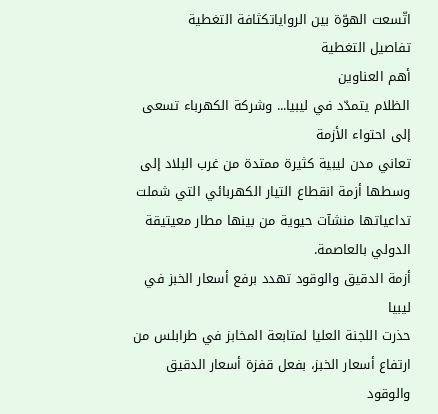اتّسعت الهوّة بين الرواياتكثافة التغطية
تفاصيل التغطية
أهم العناوين
الظلام يتمدّد في ليبيا... وشركة الكهرباء تسعى إلى احتواء الأزمة
تعاني مدن ليبية كثيرة ممتدة من غرب البلاد إلى وسطها أزمة انقطاع التيار الكهربائي التي شملت تداعياتها منشآت حيوية من بينها مطار معيتيقة الدولي بالعاصمة.
أزمة الدقيق والوقود تهدد برفع أسعار الخبز في ليبيا
حذرت اللجنة العليا لمتابعة المخابز في طرابلس من ارتفاع أسعار الخبز، بفعل قفزة أسعار الدقيق والوقود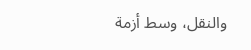والنقل، وسط أزمة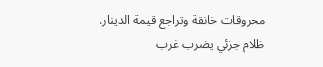محروقات خانقة وتراجع قيمة الدينار.
ظلام جزئي يضرب غرب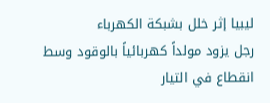ليبيا إثر خلل بشبكة الكهرباء
رجل يزود مولداً كهربائياً بالوقود وسط انقطاع في التيار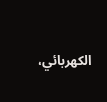الكهربائي،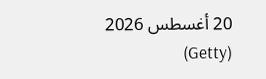20 أغسطس 2026 (Getty)